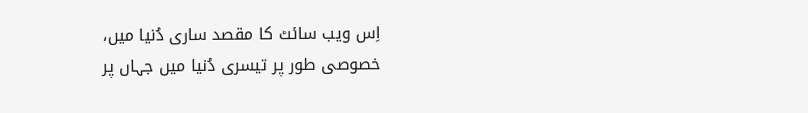اِس ویب سائٹ کا مقصد ساری دُنیا میں، خصوصی طور پر تیسری دُنیا میں جہاں پر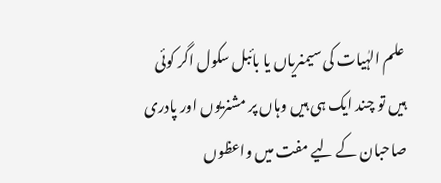علم الہٰیات کی سیمنریاں یا بائبل سکول اگر کوئی ہیں تو چند ایک ہی ہیں وہاں پر مشنریوں اور پادری صاحبان کے لیے مفت میں واعظوں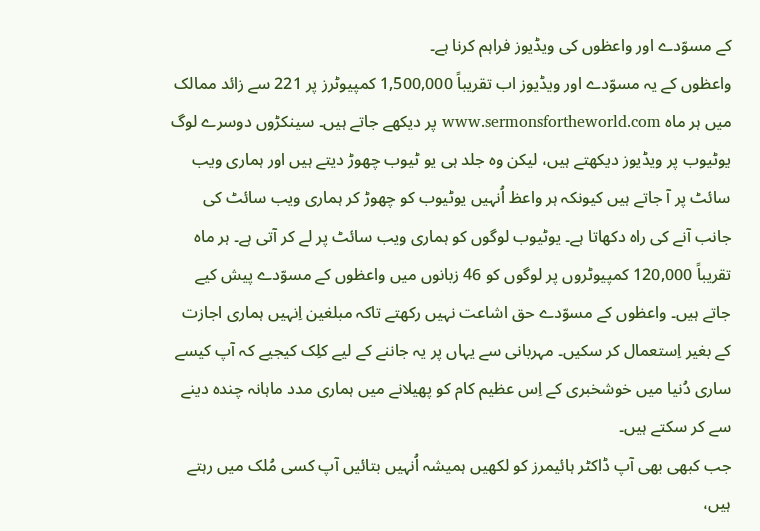کے مسوّدے اور واعظوں کی ویڈیوز فراہم کرنا ہے۔
واعظوں کے یہ مسوّدے اور ویڈیوز اب تقریباً 1,500,000 کمپیوٹرز پر 221 سے زائد ممالک میں ہر ماہ www.sermonsfortheworld.com پر دیکھے جاتے ہیں۔ سینکڑوں دوسرے لوگ یوٹیوب پر ویڈیوز دیکھتے ہیں، لیکن وہ جلد ہی یو ٹیوب چھوڑ دیتے ہیں اور ہماری ویب سائٹ پر آ جاتے ہیں کیونکہ ہر واعظ اُنہیں یوٹیوب کو چھوڑ کر ہماری ویب سائٹ کی جانب آنے کی راہ دکھاتا ہے۔ یوٹیوب لوگوں کو ہماری ویب سائٹ پر لے کر آتی ہے۔ ہر ماہ تقریباً 120,000 کمپیوٹروں پر لوگوں کو 46 زبانوں میں واعظوں کے مسوّدے پیش کیے جاتے ہیں۔ واعظوں کے مسوّدے حق اشاعت نہیں رکھتے تاکہ مبلغین اِنہیں ہماری اجازت کے بغیر اِستعمال کر سکیں۔ مہربانی سے یہاں پر یہ جاننے کے لیے کلِک کیجیے کہ آپ کیسے ساری دُنیا میں خوشخبری کے اِس عظیم کام کو پھیلانے میں ہماری مدد ماہانہ چندہ دینے سے کر سکتے ہیں۔
جب کبھی بھی آپ ڈاکٹر ہائیمرز کو لکھیں ہمیشہ اُنہیں بتائیں آپ کسی مُلک میں رہتے ہیں،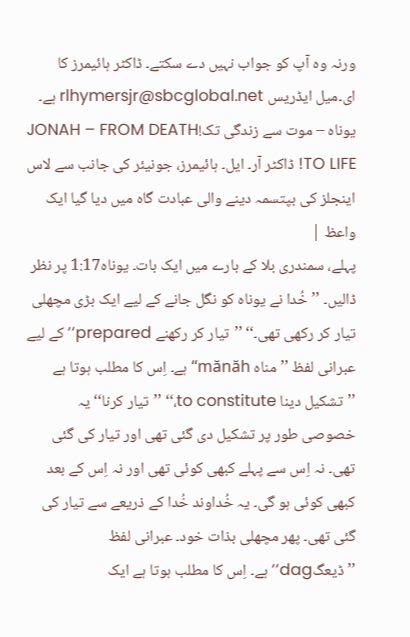ورنہ وہ آپ کو جواب نہیں دے سکتے۔ ڈاکٹر ہائیمرز کا ای۔میل ایڈریس rlhymersjr@sbcglobal.net ہے۔
یوناہ – موت سے زندگی تک!JONAH – FROM DEATH TO LIFE! ڈاکٹر آر۔ ایل۔ ہائیمرز، جونیئر کی جانب سے لاس اینجلز کی بپتسمہ دینے والی عبادت گاہ میں دیا گیا ایک واعظ |
پہلے، سمندری بلا کے بارے میں ایک بات۔ یوناہ1:17 پر نظر ڈالیں۔ ’’خُدا نے یوناہ کو نگل جانے کے لیے ایک بڑی مچھلی تیار کر رکھی تھی۔‘‘ ’’تیار کر رکھنے prepared‘‘ کے لیے عبرانی لفظ ’’مناہ mănăh‘‘ ہے۔ اِس کا مطلب ہوتا ہے ’’تشکیل دینا to constitute،‘‘ ’’تیار کرنا‘‘ یہ خصوصی طور پر تشکیل دی گئی تھی اور تیار کی گئی تھی۔ نہ اِس سے پہلے کبھی کوئی تھی اور نہ اِس کے بعد کبھی کوئی ہو گی۔ یہ خُداوند خُدا کے ذریعے سے تیار کی گئی تھی۔ پھر مچھلی بذات خود۔ عبرانی لفظ ’’ڈیعگdag‘‘ ہے۔ اِس کا مطلب ہوتا ہے ایک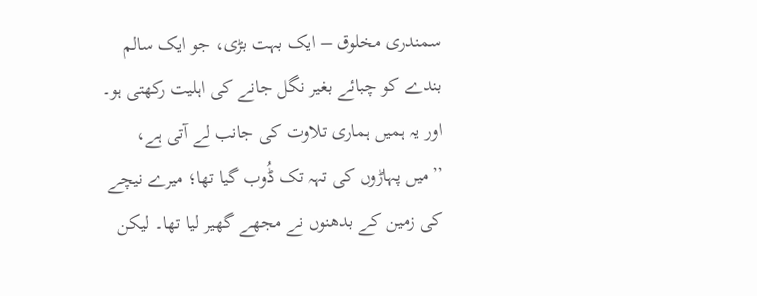سمندری مخلوق – ایک بہت بڑی، جو ایک سالم بندے کو چبائے بغیر نگل جانے کی اہلیت رکھتی ہو۔ اور یہ ہمیں ہماری تلاوت کی جانب لے آتی ہے،
’’میں پہاڑوں کی تہہ تک ڈُوب گیا تھا؛ میرے نیچے کی زمین کے بدھنوں نے مجھے گھیر لیا تھا۔ لیکن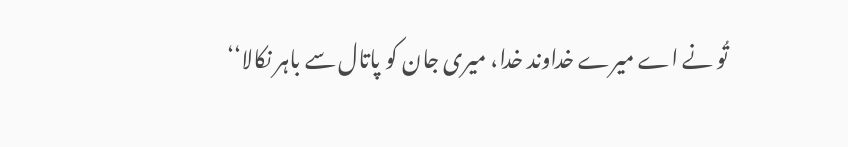تُو نے اے میرے خداوند خدا، میری جان کو پاتال سے باہر نکالا‘‘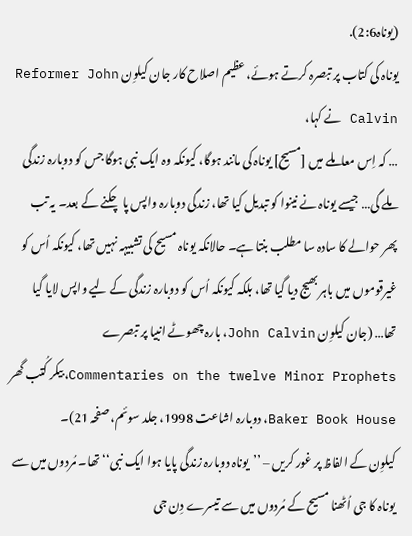(یوناہ2:6).
یوناہ کی کتاب پر تبصرہ کرتے ہوئے، عظیم اصلاح کار جان کیلوِن Reformer John Calvin نے کہا،
… کہ اِس معاملے میں [مسیح] یوناہ کی مانند ہوگا، کیونکہ وہ ایک نبی ہوگا جس کو دوبارہ زندگی ملے گی… جیسے یوناہ نے نینوا کو تبدیل کیا تھا، زندگی دوبارہ واپس پا چکنے کے بعد۔ یہ تب پھر حوالے کا سادہ سا مطلب بنتا ہے۔ حالانکہ یوناہ مسیح کی تشبیہہ نہیں تھا، کیونکہ اُس کو غیرقوموں میں باہر بھیج دیا گیا تھا، بلکہ کیونکہ اُس کو دوبارہ زندگی کے لیے واپس لایا گیا تھا… (جان کیلوِن John Calvin، بارہ چھوٹے انبیا پر تبصرے Commentaries on the twelve Minor Prophets، بیکر کُتب گھر Baker Book House، دوبارہ اشاعت 1998، جلد سوئم، صفحہ 21)۔
کیلوِن کے الفاظ پر غور کریں – ’’یوناہ دوبارہ زندگی پایا ہوا ایک نبی‘‘ تھا۔ مُردوں میں سے یوناہ کا جی اُٹھنا مسیح کے مُردوں میں سے تیسرے دِن جی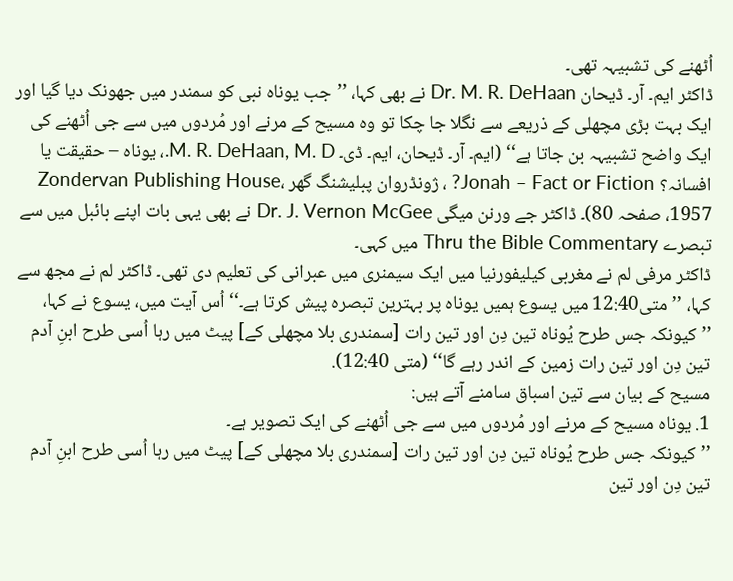اُٹھنے کی تشبیہہ تھی۔
ڈاکٹر ایم۔ آر۔ ڈیحان Dr. M. R. DeHaan نے بھی کہا، ’’جب یوناہ نبی کو سمندر میں جھونک دیا گیا اور ایک بہت بڑی مچھلی کے ذریعے سے نگلا جا چکا تو وہ مسیح کے مرنے اور مُردوں میں سے جی اُٹھنے کی ایک واضح تشبیہہ بن جاتا ہے‘‘ (ایم۔ آر۔ ڈیحان، ایم۔ ڈی۔ M. R. DeHaan, M. D.، یوناہ – حقیقت یا افسانہ؟ Jonah – Fact or Fiction? ، ژونڈروان پبلیشنگ گھر Zondervan Publishing House، 1957، صفحہ 80)۔ ڈاکٹر جے ورنن میگی Dr. J. Vernon McGee نے بھی یہی بات اپنے بائبل میں سے تبصرے Thru the Bible Commentary میں کہی۔
ڈاکٹر مرفی لم نے مغربی کیلیفورنیا میں ایک سیمنری میں عبرانی کی تعلیم دی تھی۔ ڈاکٹر لم نے مجھ سے کہا، ’’متی12:40 میں یسوع ہمیں یوناہ پر بہترین تبصرہ پیش کرتا ہے۔‘‘ اُس آیت میں، یسوع نے کہا،
’’کیونکہ جس طرح یُوناہ تین دِن اور تین رات [سمندری بلا مچھلی کے] پیٹ میں رہا اُسی طرح ابنِ آدم تین دِن اور تین رات زمین کے اندر رہے گا‘‘ (متی 12:40).
مسیح کے بیان سے تین اسباق سامنے آتے ہیں:
1. یوناہ مسیح کے مرنے اور مُردوں میں سے جی اُٹھنے کی ایک تصویر ہے۔
’’کیونکہ جس طرح یُوناہ تین دِن اور تین رات [سمندری بلا مچھلی کے] پیٹ میں رہا اُسی طرح ابنِ آدم تین دِن اور تین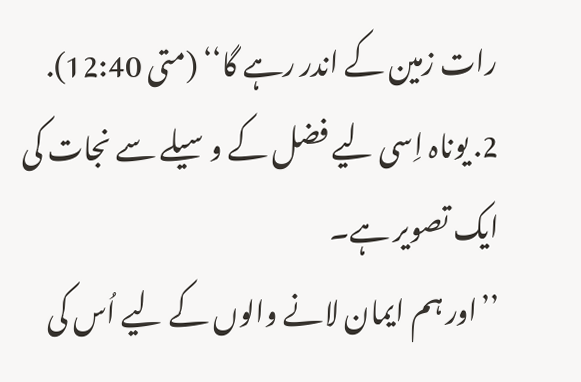رات زمین کے اندر رہے گا‘‘ (متی 12:40).
2. یوناہ اِسی لیے فضل کے وسیلے سے نجات کی ایک تصویر ہے۔
’’اور ہم ایمان لانے والوں کے لیے اُس کی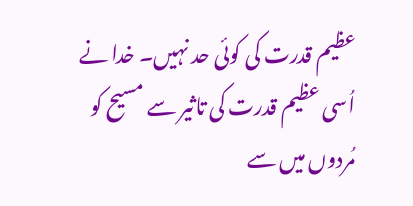عظیم قدرت کی کوئی حد نہیں۔ خدا نے اُسی عظیم قدرت کی تاثیر سے مسیح کو مُردوں میں سے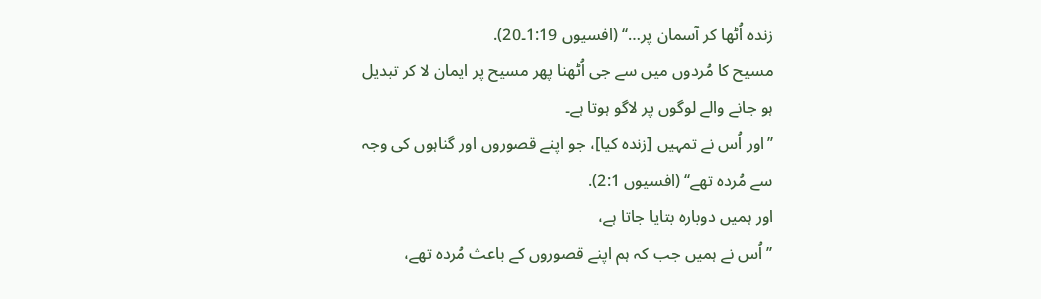زندہ اُٹھا کر آسمان پر…‘‘ (افسیوں 1:19۔20).
مسیح کا مُردوں میں سے جی اُٹھنا پھر مسیح پر ایمان لا کر تبدیل ہو جانے والے لوگوں پر لاگو ہوتا ہے۔
’’اور اُس نے تمہیں [زندہ کیا]، جو اپنے قصوروں اور گناہوں کی وجہ سے مُردہ تھے‘‘ (افسیوں 2:1).
اور ہمیں دوبارہ بتایا جاتا ہے،
’’اُس نے ہمیں جب کہ ہم اپنے قصوروں کے باعث مُردہ تھے،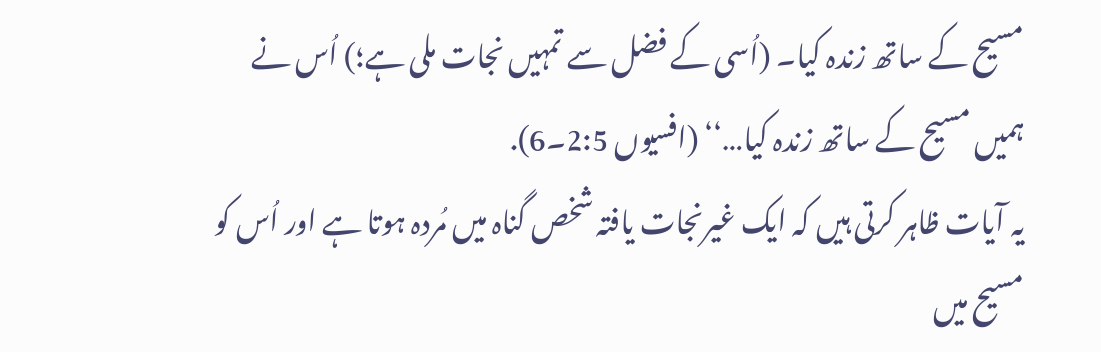مسیح کے ساتھ زندہ کیا۔ (اُسی کے فضل سے تمہیں نجات ملی ہے؛) اُس نے ہمیں مسیح کے ساتھ زندہ کیا…‘‘ (افسیوں 2:5۔6).
یہ آیات ظاہر کرتی ہیں کہ ایک غیرنجات یافتہ شخص گناہ میں مُردہ ہوتا ہے اور اُس کو مسیح میں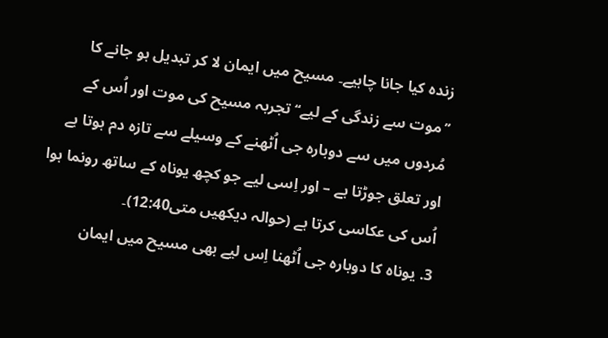زندہ کیا جانا چاہیے۔ مسیح میں ایمان لا کر تبدیل ہو جانے کا ’’موت سے زندگی کے لیے‘‘ تجربہ مسیح کی موت اور اُس کے مُردوں میں سے دوبارہ جی اُٹھنے کے وسیلے سے تازہ دم ہوتا ہے اور تعلق جوڑتا ہے – اور اِسی لیے جو کچھ یوناہ کے ساتھ رونما ہوا اُس کی عکاسی کرتا ہے (حوالہ دیکھیں متی12:40)۔
3. یوناہ کا دوبارہ جی اُٹھنا اِس لیے بھی مسیح میں ایمان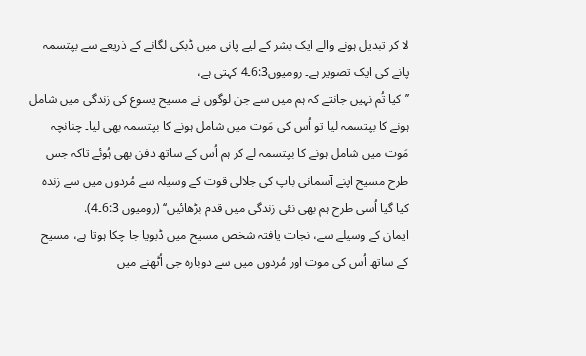لا کر تبدیل ہونے والے ایک بشر کے لیے پانی میں ڈبکی لگانے کے ذریعے سے بپتسمہ پانے کی ایک تصویر ہے۔ رومیوں6:3۔4 کہتی ہے،
’’کیا تُم نہیں جانتے کہ ہم میں سے جن لوگوں نے مسیح یسوع کی زندگی میں شامل ہونے کا بپتسمہ لیا تو اُس کی مَوت میں شامل ہونے کا بپتسمہ بھی لیا۔ چنانچہ مَوت میں شامل ہونے کا بپتسمہ لے کر ہم اُس کے ساتھ دفن بھی ہُوئے تاکہ جس طرح مسیح اپنے آسمانی باپ کی جلالی قوت کے وسیلہ سے مُردوں میں سے زندہ کیا گیا اُسی طرح ہم بھی نئی زندگی میں قدم بڑھائیں‘‘ (رومیوں 6:3۔4).
ایمان کے وسیلے سے، نجات یافتہ شخص مسیح میں ڈبویا جا چکا ہوتا ہے، مسیح کے ساتھ اُس کی موت اور مُردوں میں سے دوبارہ جی اُٹھنے میں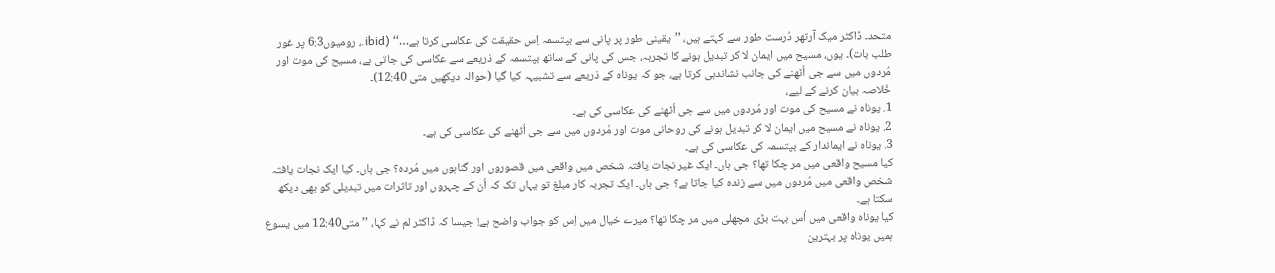متحد۔ ڈاکٹر میک آرتھر دُرست طور سے کہتے ہیں، ’’یقینی طور پر پانی سے بپتسمہ اِس حقیقت کی عکاسی کرتا ہے…‘‘ (ibid.، رومیوں6:3 پر غور طلب بات)۔ یوں، مسیح میں ایمان لا کر تبدیل ہونے کا تجربہ، جس کی پانی کے ساتھ بپتسمہ کے ذریعے سے عکاسی کی جاتی ہے، مسیح کی موت اور مُردوں میں سے جی اُٹھنے کی جانب نشاندہی کرتا ہے، جو کہ یوناہ کے ذریعے سے تشبیہہ کیا گیا (حوالہ دیکھیں متی 12:40)۔
خُلاصہ بیان کرنے کے لیے،
1. یوناہ نے مسیح کی موت اور مُردوں میں سے جی اُٹھنے کی عکاسی کی ہے۔
2. یوناہ نے مسیح میں ایمان لا کر تبدیل ہونے کی روحانی موت اور مُردوں میں سے جی اُٹھنے کی عکاسی کی ہے۔
3. یوناہ نے ایماندار کے بپتسمہ کی عکاسی کی ہے۔
کیا مسیح واقعی میں مر چکا تھا؟ جی ہاں۔ ایک غیر نجات یافتہ شخص میں واقعی میں قصوروں اور گناہوں میں مُردہ؟ جی ہاں۔ کیا ایک نجات یافتہ شخص واقعی میں مُردوں میں سے زندہ کیا جاتا ہے؟ جی ہاں۔ ایک تجربہ کار مبلغ تو یہاں تک کہ اُن کے چہروں اور تاثرات میں تبدیلی کو بھی دیکھ سکتا ہے۔
کیا یوناہ واقعی میں اُس بہت بڑی مچھلی میں مر چکا تھا؟ میرے خیال میں اِس کو جواب واضح ہے! جیسا کہ ڈاکٹر لم نے کہا، ’’متی12:40 میں یسوع ہمیں یوناہ پر بہترین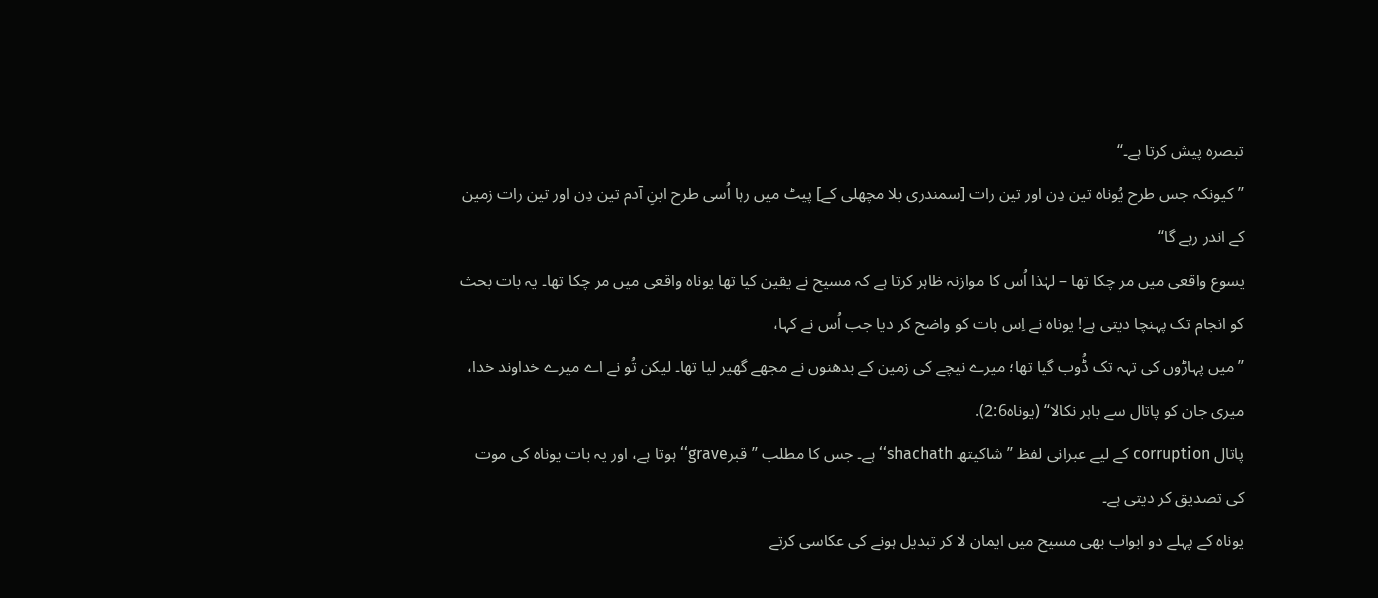تبصرہ پیش کرتا ہے۔‘‘
’’کیونکہ جس طرح یُوناہ تین دِن اور تین رات [سمندری بلا مچھلی کے] پیٹ میں رہا اُسی طرح ابنِ آدم تین دِن اور تین رات زمین کے اندر رہے گا‘‘
یسوع واقعی میں مر چکا تھا – لہٰذا اُس کا موازنہ ظاہر کرتا ہے کہ مسیح نے یقین کیا تھا یوناہ واقعی میں مر چکا تھا۔ یہ بات بحث کو انجام تک پہنچا دیتی ہے! یوناہ نے اِس بات کو واضح کر دیا جب اُس نے کہا،
’’میں پہاڑوں کی تہہ تک ڈُوب گیا تھا؛ میرے نیچے کی زمین کے بدھنوں نے مجھے گھیر لیا تھا۔ لیکن تُو نے اے میرے خداوند خدا، میری جان کو پاتال سے باہر نکالا‘‘ (یوناہ2:6).
پاتال corruption کے لیے عبرانی لفظ ’’شاکیتھ shachath‘‘ ہے۔ جس کا مطلب ’’قبرgrave‘‘ ہوتا ہے، اور یہ بات یوناہ کی موت کی تصدیق کر دیتی ہے۔
یوناہ کے پہلے دو ابواب بھی مسیح میں ایمان لا کر تبدیل ہونے کی عکاسی کرتے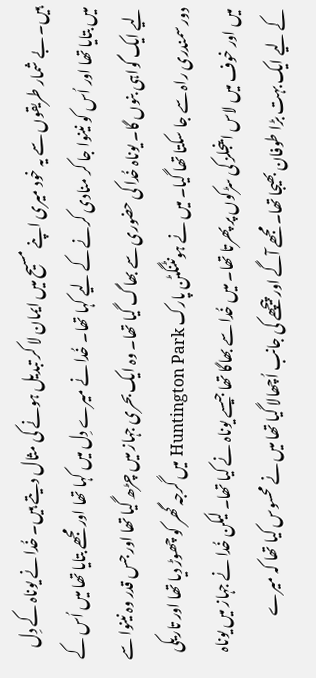ہیں۔ بے شمار طریقوں سے یہ خود میری اپنے مسیح میں ایمان لا کر تبدیل ہونے کی مثال دیتے ہیں۔ خُدا نے یوناہ کے دِل میں بتایا تھا اور اُس کو نینوا جا کر منادی کرنے کے لیے کہا تھا۔ خُدا نے میرے دِل میں کہا تھا اور مجھے بتایا تھا میں اُس کے لیے ایک گواہی بنوں گا۔ یوناہ خُدا کی حضوری سے بھاگ گیا تھا۔ وہ ایک بحری جہاز میں چڑھ گیا تھا اور جس قدر وہ نینوا سے دور سمندری راہ سے جا سکتا تھا گیا۔ میں نے ہونٹنگٹن پارک Huntington Park میں گرجہ گھر کو چھوڑ دیا تھا اور تاریکی میں اور خوف میں لاس اینجلز کی سڑکوں پر پھرتا تھا۔ میں خُدا سے بھاگا تھا جیسے یوناہ نے کیا تھا۔ لیکن خُدا نے جہاز میں یوناہ کے لیے ایک بہت بڑا طوفان بھیجا تھا۔ مجھے آگے اور پیچھے کی جانب اُچھالا گیا تھا میں نے محسوس کیا تھا کہ میرے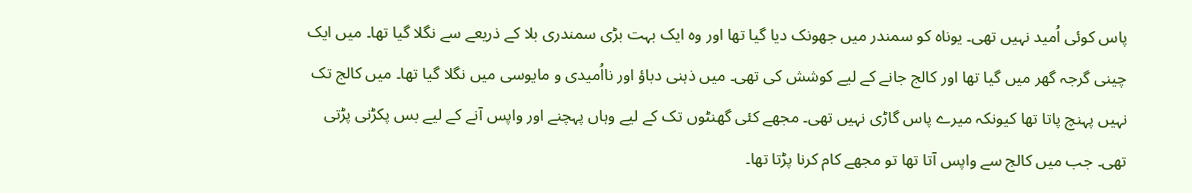پاس کوئی اُمید نہیں تھی۔ یوناہ کو سمندر میں جھونک دیا گیا تھا اور وہ ایک بہت بڑی سمندری بلا کے ذریعے سے نگلا گیا تھا۔ میں ایک چینی گرجہ گھر میں گیا تھا اور کالج جانے کے لیے کوشش کی تھی۔ میں ذہنی دباؤ اور نااُمیدی و مایوسی میں نگلا گیا تھا۔ میں کالج تک نہیں پہنچ پاتا تھا کیونکہ میرے پاس گاڑی نہیں تھی۔ مجھے کئی گھنٹوں تک کے لیے وہاں پہچنے اور واپس آنے کے لیے بس پکڑنی پڑتی تھی۔ جب میں کالج سے واپس آتا تھا تو مجھے کام کرنا پڑتا تھا۔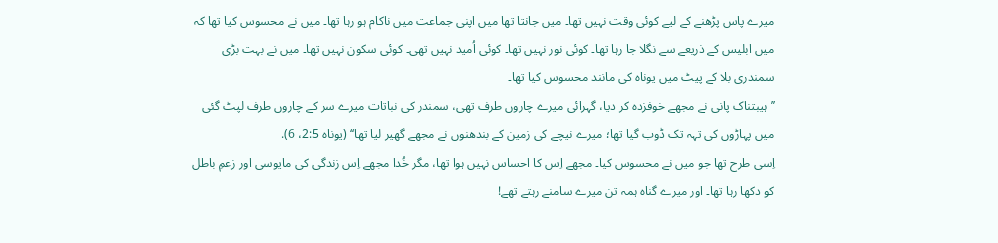میرے پاس پڑھنے کے لیے کوئی وقت نہیں تھا۔ میں جانتا تھا میں اپنی جماعت میں ناکام ہو رہا تھا۔ میں نے محسوس کیا تھا کہ میں ابلیس کے ذریعے سے نگلا جا رہا تھا۔ کوئی نور نہیں تھا۔ کوئی اُمید نہیں تھی۔ کوئی سکون نہیں تھا۔ میں نے بہت بڑی سمندری بلا کے پیٹ میں یوناہ کی مانند محسوس کیا تھا۔
’’ہیبتناک پانی نے مجھے خوفزدہ کر دیا، گہرائی میرے چاروں طرف تھی، سمندر کی نباتات میرے سر کے چاروں طرف لپٹ گئی میں پہاڑوں کی تہہ تک ڈوب گیا تھا؛ میرے نیچے کی زمین کے بندھنوں نے مجھے گھیر لیا تھا‘‘ (یوناہ 2:5، 6).
اِسی طرح تھا جو میں نے محسوس کیا۔ مجھے اِس کا احساس نہیں ہوا تھا، مگر خُدا مجھے اِس زندگی کی مایوسی اور زعمِ باطل کو دکھا رہا تھا۔ اور میرے گناہ ہمہ تن میرے سامنے رہتے تھے!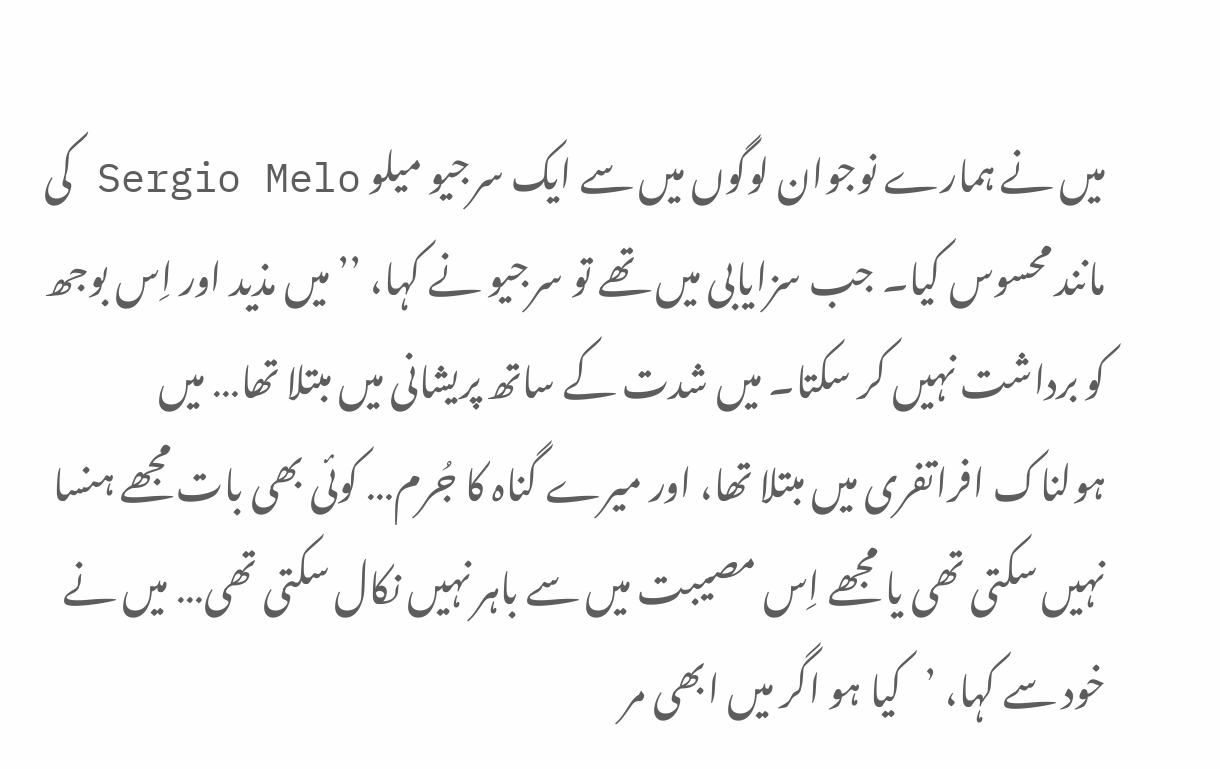میں نے ہمارے نوجوان لوگوں میں سے ایک سرجیو میلو Sergio Melo کی مانند محسوس کیا۔ جب سزایابی میں تھے تو سرجیو نے کہا، ’’میں مذید اور اِس بوجھ کو برداشت نہیں کر سکتا۔ میں شدت کے ساتھ پریشانی میں مبتلا تھا… میں ہولناک افراتفری میں مبتلا تھا، اور میرے گناہ کا جُرم… کوئی بھی بات مجھے ہنسا نہیں سکتی تھی یا مجھے اِس مصیبت میں سے باہر نہیں نکال سکتی تھی… میں نے خود سے کہا، ’کیا ہو اگر میں ابھی مر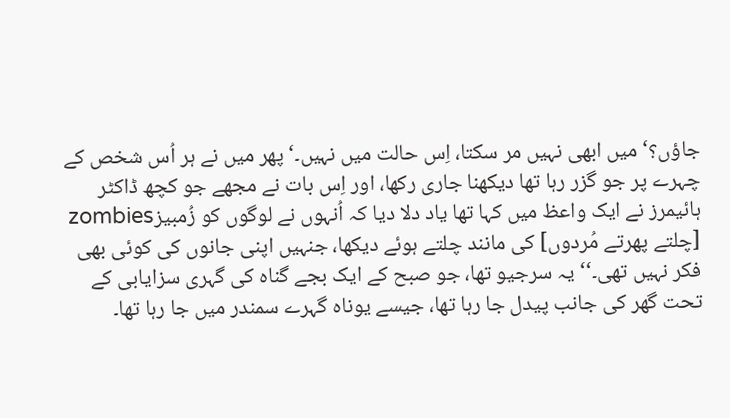جاؤں؟‘ میں ابھی نہیں مر سکتا، اِس حالت میں نہیں۔‘ پھر میں نے ہر اُس شخص کے چہرے پر جو گزر رہا تھا دیکھنا جاری رکھا، اور اِس بات نے مجھے جو کچھ ڈاکٹر ہائیمرز نے ایک واعظ میں کہا تھا یاد دلا دیا کہ اُنہوں نے لوگوں کو زُمبیزzombies [چلتے پھرتے مُردوں] کی مانند چلتے ہوئے دیکھا، جنہیں اپنی جانوں کی کوئی بھی فکر نہیں تھی۔‘‘ یہ سرجیو تھا، جو صبح کے ایک بجے گناہ کی گہری سزایابی کے تحت گھر کی جانب پیدل جا رہا تھا، جیسے یوناہ گہرے سمندر میں جا رہا تھا۔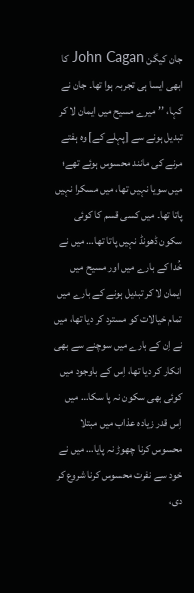جان کیگن John Cagan کا ابھی ایسا ہی تجربہ ہوا تھا۔ جان نے کہا، ’’میرے مسیح میں ایمان لا کر تبدیل ہونے سے [پہلے کے] وہ ہفتے مرنے کی مانند محسوس ہوئے تھے؛ میں سویا نہیں تھا، میں مسکرا نہیں پاتا تھا۔ میں کسی قسم کا کوئی سکون ڈھونڈ نہیں پاتا تھا… میں نے خُدا کے بارے میں اور مسیح میں ایمان لا کر تبدیل ہونے کے بارے میں تمام خیالات کو مسترد کر دیا تھا، میں نے اِن کے بارے میں سوچنے سے بھی انکار کر دیا تھا، اِس کے باوجود میں کوئی بھی سکون نہ پا سکا… میں اِس قدر زیادہ عذاب میں مبتلا محسوس کرنا چھوڑ نہ پایا… میں نے خود سے نفرت محسوس کرنا شروع کر دی،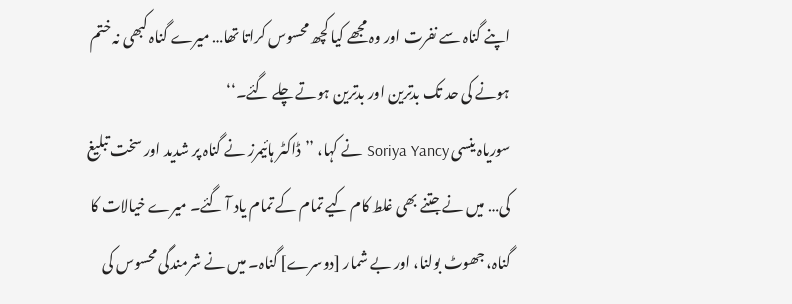اپنے گناہ سے نفرت اور وہ مجھے کیا کچھ محسوس کراتا تھا… میرے گناہ کبھی نہ ختم ہونے کی حد تک بدترین اور بدترین ہوتے چلے گئے۔‘‘
سوریاہ ینسی Soriya Yancy نے کہا، ’’ڈاکٹر ہائیمرز نے گناہ پر شدید اور سخت تبلیغ کی… میں نے جتنے بھی غلط کام کیے تمام کے تمام یاد آ گئے۔ میرے خیالات کا گناہ، جھوٹ بولنا، اور بے شمار [دوسرے] گناہ۔ میں نے شرمندگی محسوس کی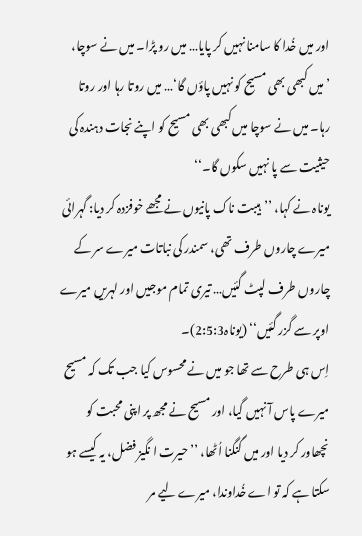اور میں خُدا کا سامنا نہیں کر پایا… میں رو پڑا۔ میں نے سوچا، ’میں کبھی بھی مسیح کو نہیں پاؤں گا‘… میں روتا رہا اور روتا رہا۔ میں نے سوچا میں کبھی بھی مسیح کو اپنے نجات دہندہ کی حیثیت سے پا نہیں سکوں گا۔‘‘
یوناہ نے کہا، ’’ہیبت ناک پانیوں نے مجھے خوفزدہ کر دیا: گہرائی میرے چاروں طرف تھی، سمندر کی نباتات میرے سر کے چاروں طرف لپٹ گئیں… تیری تمام موجیں اور لہریں میرے اوپر سے گزر گئیں‘‘ (یوناہ2:5:3)۔
اِس ہی طرح سے تھا جو میں نے محسوس کیا جب تک کہ مسیح میرے پاس آ نہیں گیا، اور مسیح نے مجھ پر اپنی محبت کو نچھاور کر دیا اور میں گنگنا اُٹھا، ’’حیرت ا نگیز فضل، یہ کیسے ہو سکتا ہے کہ تو اے خُداوندا، میرے لیے مر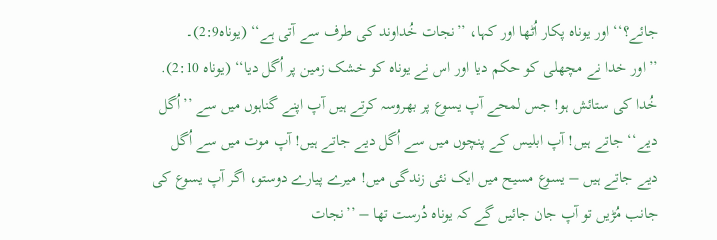جائے؟‘‘ اور یوناہ پکار اُٹھا اور کہا، ’’نجات خُداوند کی طرف سے آتی ہے‘‘ (یوناہ2:9)۔
’’اور خدا نے مچھلی کو حکم دیا اور اس نے یوناہ کو خشک زمین پر اُگل دیا‘‘ (یوناہ 2:10).
خُدا کی ستائش ہو! جس لمحے آپ یسوع پر بھروسہ کرتے ہیں آپ اپنے گناہوں میں سے ’’اُگل دیے‘‘ جاتے ہیں! آپ ابلیس کے پنچوں میں سے اُگل دیے جاتے ہیں! آپ موت میں سے اُگل دیے جاتے ہیں – یسوع مسیح میں ایک نئی زندگی میں! میرے پیارے دوستو، اگر آپ یسوع کی جانب مُڑیں تو آپ جان جائیں گے کہ یوناہ دُرست تھا – ’’نجات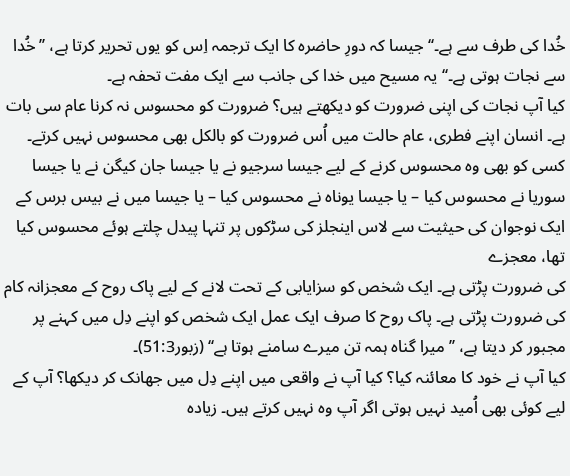خُدا کی طرف سے ہے۔‘‘ جیسا کہ دورِ حاضرہ کا ایک ترجمہ اِس کو یوں تحریر کرتا ہے، ’’خُدا سے نجات ہوتی ہے۔‘‘ یہ مسیح میں خدا کی جانب سے ایک مفت تحفہ ہے۔
کیا آپ نجات کی اپنی ضرورت کو دیکھتے ہیں؟ ضرورت کو محسوس نہ کرنا عام سی بات ہے۔ انسان اپنے فطری، عام حالت میں اُس ضرورت کو بالکل بھی محسوس نہیں کرتے۔ کسی کو بھی وہ محسوس کرنے کے لیے جیسا سرجیو نے یا جیسا جان کیگن نے یا جیسا سوریا نے محسوس کیا – یا جیسا یوناہ نے محسوس کیا – یا جیسا میں نے بیس برس کے ایک نوجوان کی حیثیت سے لاس اینجلز کی سڑکوں پر تنہا پیدل چلتے ہوئے محسوس کیا تھا، معجزے
کی ضرورت پڑتی ہے۔ ایک شخص کو سزایابی کے تحت لانے کے لیے پاک روح کے معجزانہ کام کی ضرورت پڑتی ہے۔ پاک روح کا صرف ایک عمل ایک شخص کو اپنے دِل میں کہنے پر مجبور کر دیتا ہے، ’’میرا گناہ ہمہ تن میرے سامنے ہوتا ہے‘‘ (زبور51:3)۔
کیا آپ نے خود کا معائنہ کیا؟ کیا آپ نے واقعی میں اپنے دِل میں جھانک کر دیکھا؟ آپ کے لیے کوئی بھی اُمید نہیں ہوتی اگر آپ وہ نہیں کرتے ہیں۔ زیادہ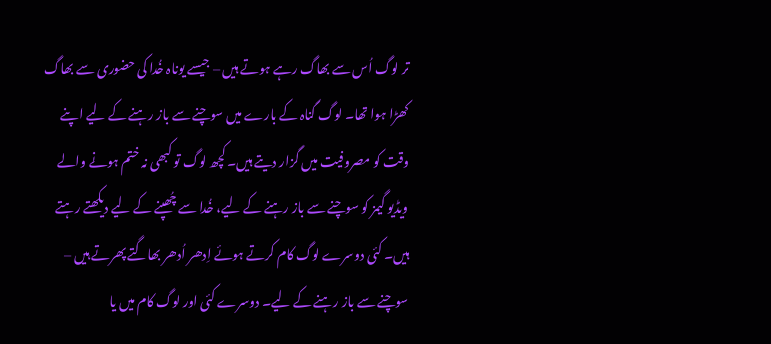تر لوگ اُس سے بھاگ رہے ہوتے ہیں – جیسے یوناہ خُدا کی حضوری سے بھاگ کھڑا ہوا تھا۔ لوگ گناہ کے بارے میں سوچنے سے باز رہنے کے لیے اپنے وقت کو مصروفیت میں گزار دیتے ہیں۔ کچھ لوگ تو کبھی نہ ختم ہونے والے ویڈیو گیمز کو سوچنے سے باز رہنے کے لیے، خُدا سے چُھپنے کے لیے دیکھتے رہتے ہیں۔ کئی دوسرے لوگ کام کرتے ہوئے اِدھر اُدھر بھاگتے پھرتے ہیں – سوچنے سے باز رہنے کے لیے۔ دوسرے کئی اور لوگ کام میں یا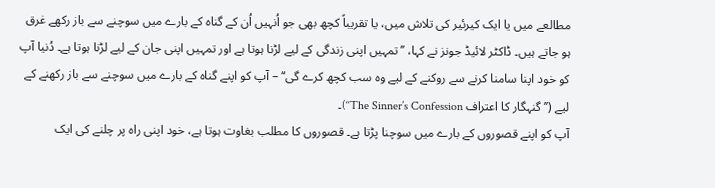مطالعے میں یا ایک کیرئیر کی تلاش میں، یا تقریباً کچھ بھی جو اُنہیں اُن کے گناہ کے بارے میں سوچنے سے باز رکھے غرق ہو جاتے ہیں۔ ڈاکٹر لائیڈ جونز نے کہا، ’’تمہیں اپنی زندگی کے لیے لڑنا ہوتا ہے اور تمہیں اپنی جان کے لیے لڑنا ہوتا ہے۔ دُنیا آپ کو خود اپنا سامنا کرنے سے روکنے کے لیے وہ سب کچھ کرے گی‘‘ – آپ کو اپنے گناہ کے بارے میں سوچنے سے باز رکھنے کے لیے (’’گنہگار کا اعتراف The Sinner’s Confession‘‘)۔
آپ کو اپنے قصوروں کے بارے میں سوچنا پڑتا ہے۔ قصوروں کا مطلب بغاوت ہوتا ہے، خود اپنی راہ پر چلنے کی ایک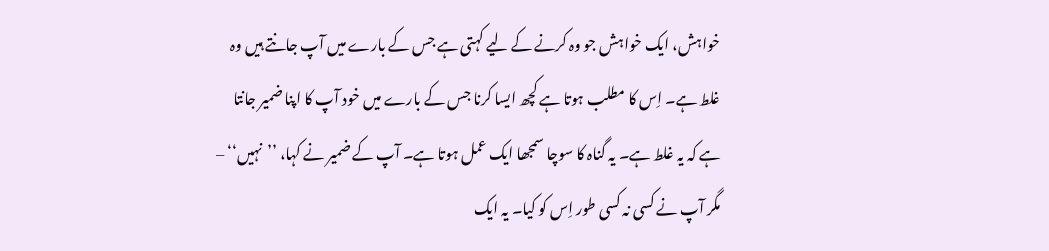خواہش، ایک خواہش جو وہ کرنے کے لیے کہتی ہے جس کے بارے میں آپ جانتے ہیں وہ غلط ہے۔ اِس کا مطلب ہوتا ہے کچھ ایسا کرنا جس کے بارے میں خود آپ کا اپنا ضمیر جانتا ہے کہ یہ غلط ہے۔ یہ گناہ کا سوچا سمجھا ایک عمل ہوتا ہے۔ آپ کے ضمیر نے کہا، ’’نہیں‘‘ – مگر آپ نے کسی نہ کسی طور اِس کو کیا۔ یہ ایک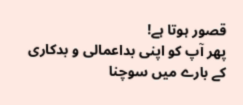قصور ہوتا ہے!
پھر آپ کو اپنی بداعمالی و بدکاری کے بارے میں سوچنا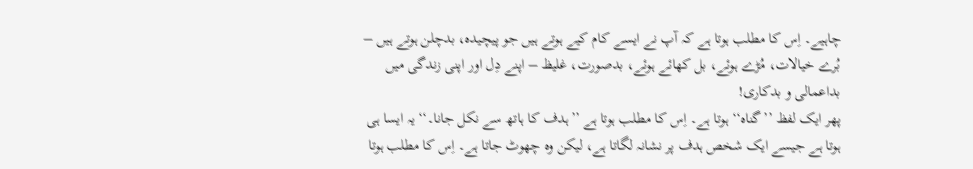چاہیے۔ اِس کا مطلب ہوتا ہے کہ آپ نے ایسے کام کیے ہوتے ہیں جو پیچیدہ، بدچلن ہوتے ہیں – بُرے خیالات، مُڑے ہوئے، بل کھائے ہوئے، بدصورت، غلیظ – اپنے دِل اور اپنی زندگی میں بداعمالی و بدکاری!
پھر ایک لفظ ’’گناہ‘‘ ہوتا ہے۔ اِس کا مطلب ہوتا ہے ’’ہدف کا ہاتھ سے نکل جانا۔‘‘ یہ ایسا ہی ہوتا ہے جیسے ایک شخص ہدف پر نشانہ لگاتا ہے، لیکن وہ چھوٹ جاتا ہے۔ اِس کا مطلب ہوتا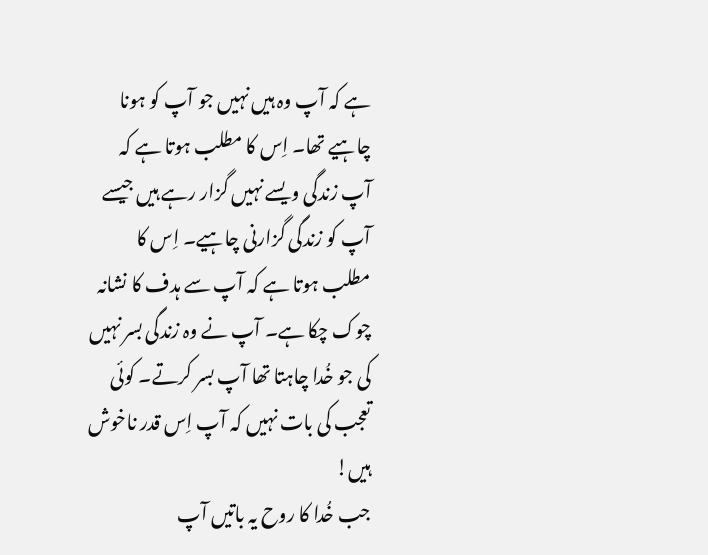ہے کہ آپ وہ ہیں نہیں جو آپ کو ہونا چاہیے تھا۔ اِس کا مطلب ہوتا ہے کہ آپ زندگی ویسے نہیں گزار رہے ہیں جیسے آپ کو زندگی گزارنی چاہیے۔ اِس کا مطلب ہوتا ہے کہ آپ سے ہدف کا نشانہ چوک چکا ہے۔ آپ نے وہ زندگی بسر نہیں کی جو خُدا چاہتا تھا آپ بسر کرتے۔ کوئی تعجب کی بات نہیں کہ آپ اِس قدر ناخوش ہیں!
جب خُدا کا روح یہ باتیں آپ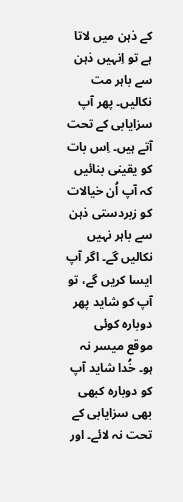کے ذہن میں لاتا ہے تو اِنہیں ذہن سے باہر مت نکالیں۔ پھر آپ سزایابی کے تحت آتے ہیں۔ اِس بات کو یقینی بنائیں کہ آپ اُن خیالات کو زبردستی ذہن سے باہر نہیں نکالیں گے۔ اگر آپ ایسا کریں گے، تو آپ کو شاید پھر دوبارہ کوئی موقع میسر نہ ہو۔ خُدا شاید آپ کو دوبارہ کبھی بھی سزایابی کے تحت نہ لائے۔ اور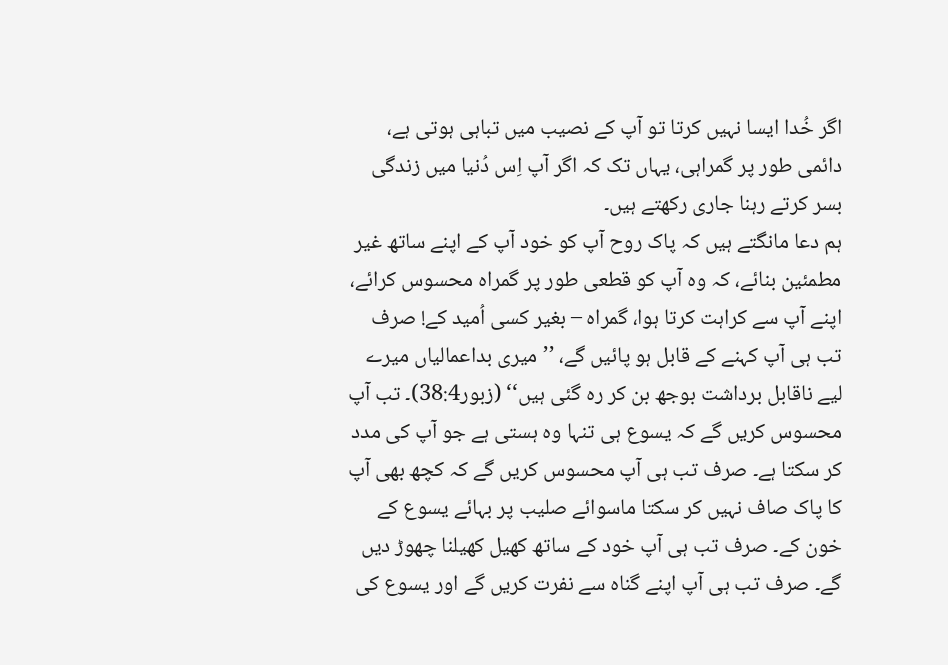اگر خُدا ایسا نہیں کرتا تو آپ کے نصیب میں تباہی ہوتی ہے، دائمی طور پر گمراہی، یہاں تک کہ اگر آپ اِس دُنیا میں زندگی بسر کرتے رہنا جاری رکھتے ہیں۔
ہم دعا مانگتے ہیں کہ پاک روح آپ کو خود آپ کے اپنے ساتھ غیر مطمئین بنائے، کہ وہ آپ کو قطعی طور پر گمراہ محسوس کرائے، اپنے آپ سے کراہت کرتا ہوا، گمراہ – بغیر کسی اُمید کے! صرف تب ہی آپ کہنے کے قابل ہو پائیں گے، ’’میری بداعمالیاں میرے لیے ناقابل برداشت بوجھ بن کر رہ گئی ہیں‘‘ (زبور38:4)۔ تب آپ محسوس کریں گے کہ یسوع ہی تنہا وہ ہستی ہے جو آپ کی مدد کر سکتا ہے۔ صرف تب ہی آپ محسوس کریں گے کہ کچھ بھی آپ کا پاک صاف نہیں کر سکتا ماسوائے صلیب پر بہائے یسوع کے خون کے۔ صرف تب ہی آپ خود کے ساتھ کھیل کھیلنا چھوڑ دیں گے۔ صرف تب ہی آپ اپنے گناہ سے نفرت کریں گے اور یسوع کی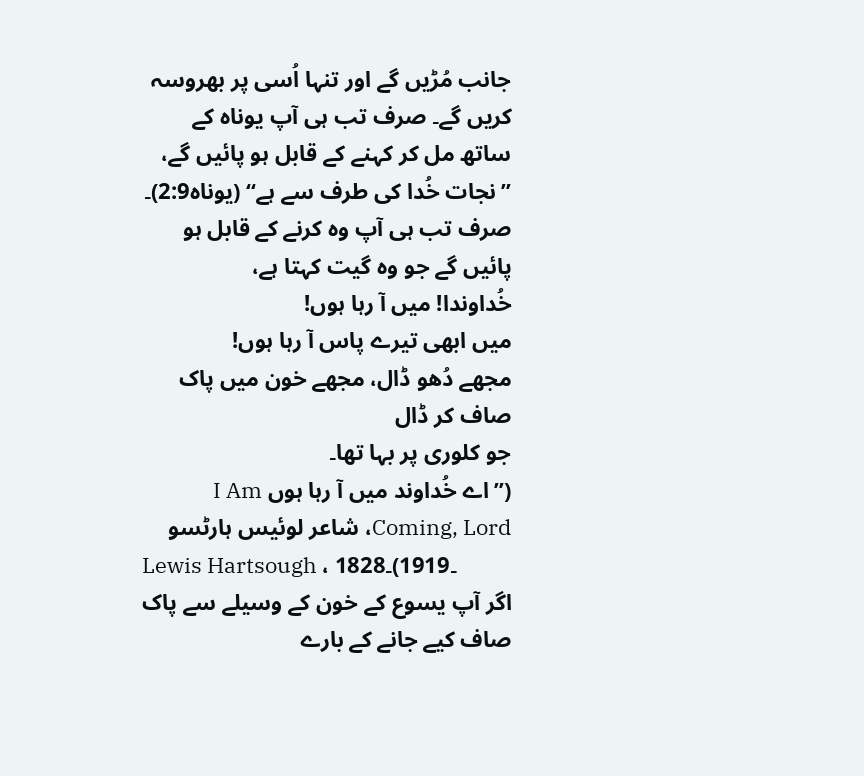جانب مُڑیں گے اور تنہا اُسی پر بھروسہ کریں گے۔ صرف تب ہی آپ یوناہ کے ساتھ مل کر کہنے کے قابل ہو پائیں گے، ’’نجات خُدا کی طرف سے ہے‘‘ (یوناہ2:9)۔ صرف تب ہی آپ وہ کرنے کے قابل ہو پائیں گے جو وہ گیت کہتا ہے،
خُداوندا! میں آ رہا ہوں!
میں ابھی تیرے پاس آ رہا ہوں!
مجھے دُھو ڈال، مجھے خون میں پاک صاف کر ڈال
جو کلوری پر بہا تھا۔
(’’اے خُداوند میں آ رہا ہوں I Am Coming, Lord، شاعر لوئیس ہارٹسو
Lewis Hartsough ، 1828۔1919)۔
اگر آپ یسوع کے خون کے وسیلے سے پاک صاف کیے جانے کے بارے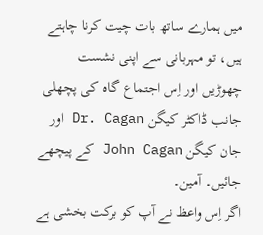میں ہمارے ساتھ بات چیت کرنا چاہتے ہیں، تو مہربانی سے اپنی نشست چھوڑیں اور اِس اجتماع گاہ کی پچھلی جانب ڈاکٹر کیگن Dr. Cagan اور جان کیگن John Cagan کے پیچھے جائیں۔ آمین۔
اگر اِس واعظ نے آپ کو برکت بخشی ہے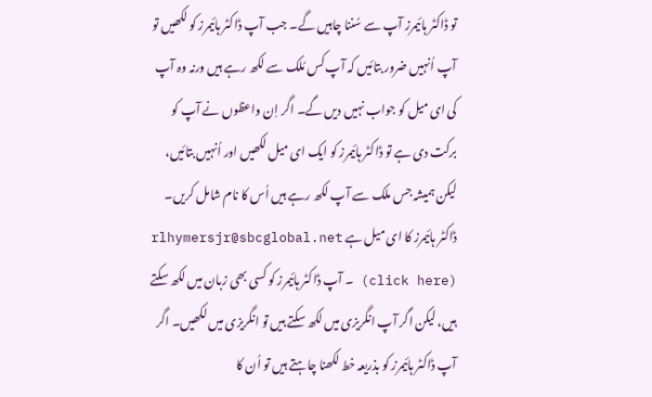تو ڈاکٹر ہائیمرز آپ سے سُننا چاہیں گے۔ جب آپ ڈاکٹر ہائیمرز کو لکھیں تو آپ اُنہیں ضرور بتائیں کہ آپ کس مُلک سے لکھ رہے ہیں ورنہ وہ آپ کی ای میل کو جواب نہیں دیں گے۔ اگر اِن واعظوں نے آپ کو برکت دی ہے تو ڈاکٹر ہائیمرز کو ایک ای میل لکھیں اور اُنہیں بتائیں، لیکن ہمیشہ جس ملک سے آپ لکھ رہے ہیں اُس کا نام شامل کریں۔ ڈاکٹر ہائیمرز کا ای میل ہے rlhymersjr@sbcglobal.net (click here) ۔ آپ ڈاکٹر ہائیمرز کو کسی بھی زبان میں لکھ سکتے ہیں، لیکن اگر آپ انگریزی میں لکھ سکتے ہیں تو انگریزی میں لکھیں۔ اگر آپ ڈاکٹر ہائیمرز کو بذریعہ خط لکھنا چاہتے ہیں تو اُن کا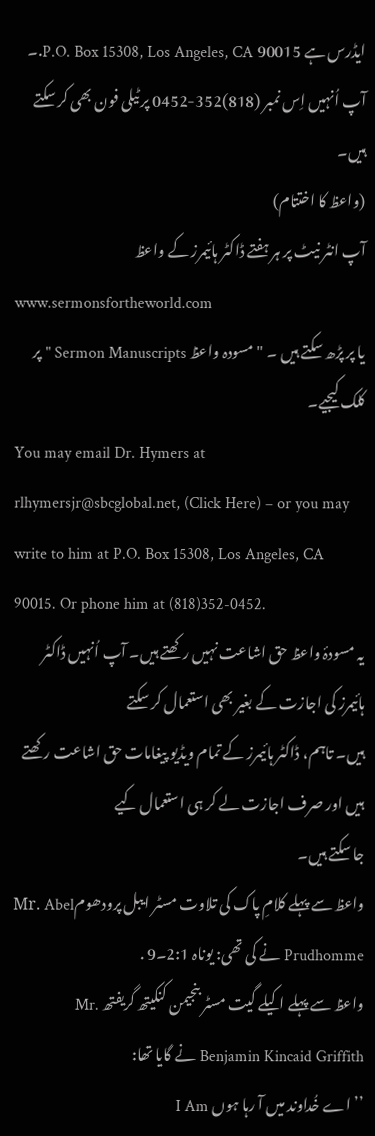ایڈرس ہے P.O. Box 15308, Los Angeles, CA 90015.۔ آپ اُنہیں اِس نمبر (818)352-0452 پر ٹیلی فون بھی کر سکتے ہیں۔
(واعظ کا اختتام)
آپ انٹر نیٹ پر ہر ہفتے ڈاکٹر ہائیمرز کے واعظ
www.sermonsfortheworld.com
یا پر پڑھ سکتے ہیں ۔ "مسودہ واعظ Sermon Manuscripts " پر کلک کیجیے۔
You may email Dr. Hymers at rlhymersjr@sbcglobal.net, (Click Here) – or you may
write to him at P.O. Box 15308, Los Angeles, CA 90015. Or phone him at (818)352-0452.
یہ مسودۂ واعظ حق اشاعت نہیں رکھتے ہیں۔ آپ اُنہیں ڈاکٹر ہائیمرز کی اجازت کے بغیر بھی استعمال کر سکتے
ہیں۔ تاہم، ڈاکٹر ہائیمرز کے تمام ویڈیو پیغامات حق اشاعت رکھتے ہیں اور صرف اجازت لے کر ہی استعمال کیے
جا سکتے ہیں۔
واعظ سے پہلے کلامِ پاک کی تلاوت مسٹر ایبل پرودھومMr. Abel Prudhomme نے کی تھی: یوناہ 2:1۔9 .
واعظ سے پہلے اکیلے گیت مسٹر بنجیمن کنکیتھ گریفتھ Mr. Benjamin Kincaid Griffith نے گایا تھا:
’’اے خُداوند میں آ رہا ہوں I Am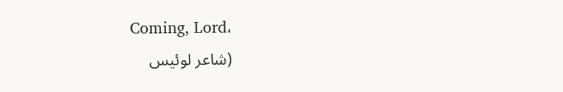Coming, Lord،
(شاعر لوئیس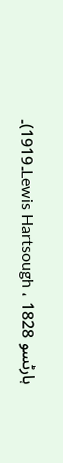ہارٹسو Lewis Hartsough ، 1828۔1919)۔